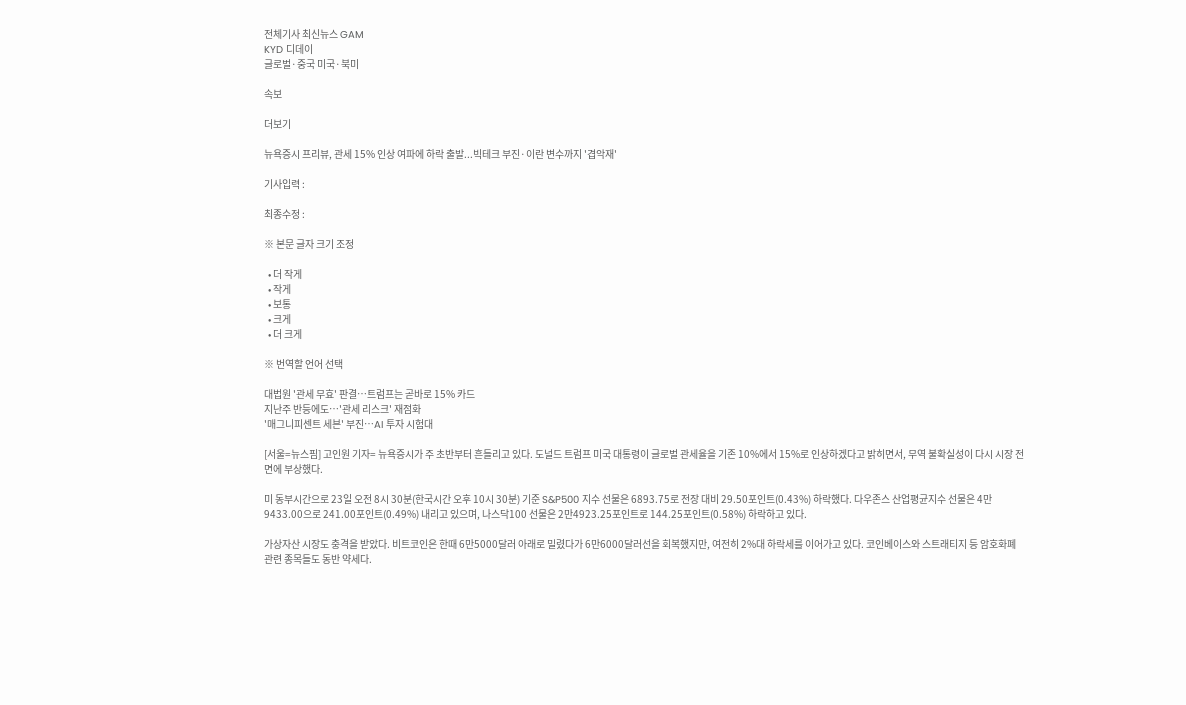전체기사 최신뉴스 GAM
KYD 디데이
글로벌·중국 미국·북미

속보

더보기

뉴욕증시 프리뷰, 관세 15% 인상 여파에 하락 출발...빅테크 부진·이란 변수까지 '겹악재'

기사입력 :

최종수정 :

※ 본문 글자 크기 조정

  • 더 작게
  • 작게
  • 보통
  • 크게
  • 더 크게

※ 번역할 언어 선택

대법원 '관세 무효' 판결…트럼프는 곧바로 15% 카드
지난주 반등에도…'관세 리스크' 재점화
'매그니피센트 세븐' 부진…AI 투자 시험대

[서울=뉴스핌] 고인원 기자= 뉴욕증시가 주 초반부터 흔들리고 있다. 도널드 트럼프 미국 대통령이 글로벌 관세율을 기존 10%에서 15%로 인상하겠다고 밝히면서, 무역 불확실성이 다시 시장 전면에 부상했다.

미 동부시간으로 23일 오전 8시 30분(한국시간 오후 10시 30분) 기준 S&P500 지수 선물은 6893.75로 전장 대비 29.50포인트(0.43%) 하락했다. 다우존스 산업평균지수 선물은 4만9433.00으로 241.00포인트(0.49%) 내리고 있으며, 나스닥100 선물은 2만4923.25포인트로 144.25포인트(0.58%) 하락하고 있다.

가상자산 시장도 충격을 받았다. 비트코인은 한때 6만5000달러 아래로 밀렸다가 6만6000달러선을 회복했지만, 여전히 2%대 하락세를 이어가고 있다. 코인베이스와 스트래티지 등 암호화폐 관련 종목들도 동반 약세다.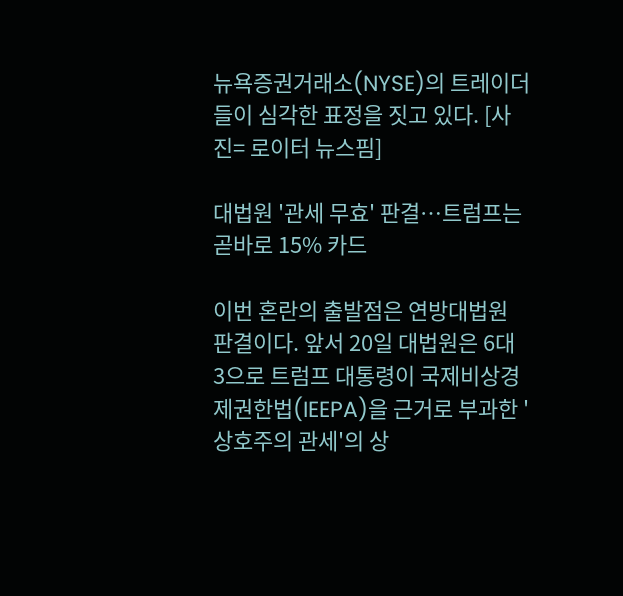뉴욕증권거래소(NYSE)의 트레이더들이 심각한 표정을 짓고 있다. [사진= 로이터 뉴스핌]

대법원 '관세 무효' 판결…트럼프는 곧바로 15% 카드

이번 혼란의 출발점은 연방대법원 판결이다. 앞서 20일 대법원은 6대 3으로 트럼프 대통령이 국제비상경제권한법(IEEPA)을 근거로 부과한 '상호주의 관세'의 상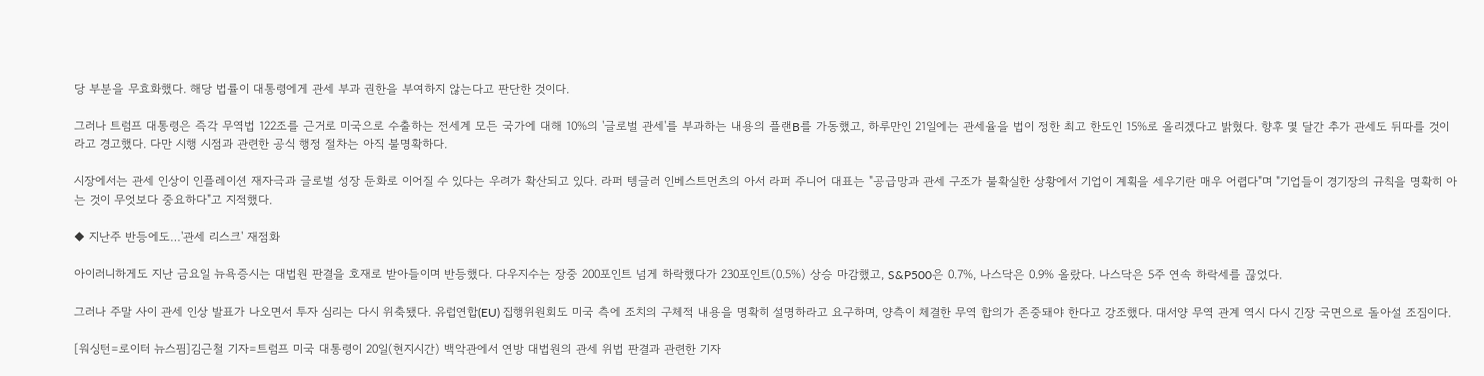당 부분을 무효화했다. 해당 법률이 대통령에게 관세 부과 권한을 부여하지 않는다고 판단한 것이다.

그러나 트럼프 대통령은 즉각 무역법 122조를 근거로 미국으로 수출하는 전세계 모든 국가에 대해 10%의 '글로벌 관세'를 부과하는 내용의 플랜B를 가동했고, 하루만인 21일에는 관세율을 법이 정한 최고 한도인 15%로 올리겠다고 밝혔다. 향후 몇 달간 추가 관세도 뒤따를 것이라고 경고했다. 다만 시행 시점과 관련한 공식 행정 절차는 아직 불명확하다.

시장에서는 관세 인상이 인플레이션 재자극과 글로벌 성장 둔화로 이어질 수 있다는 우려가 확산되고 있다. 라퍼 텡글러 인베스트먼츠의 아서 라퍼 주니어 대표는 "공급망과 관세 구조가 불확실한 상황에서 기업이 계획을 세우기란 매우 어렵다"며 "기업들이 경기장의 규칙을 명확히 아는 것이 무엇보다 중요하다"고 지적했다.

◆ 지난주 반등에도…'관세 리스크' 재점화

아이러니하게도 지난 금요일 뉴욕증시는 대법원 판결을 호재로 받아들이며 반등했다. 다우지수는 장중 200포인트 넘게 하락했다가 230포인트(0.5%) 상승 마감했고, S&P500은 0.7%, 나스닥은 0.9% 올랐다. 나스닥은 5주 연속 하락세를 끊었다.

그러나 주말 사이 관세 인상 발표가 나오면서 투자 심리는 다시 위축됐다. 유럽연합(EU) 집행위원회도 미국 측에 조치의 구체적 내용을 명확히 설명하라고 요구하며, 양측이 체결한 무역 합의가 존중돼야 한다고 강조했다. 대서양 무역 관계 역시 다시 긴장 국면으로 돌아설 조짐이다.

[워싱턴=로이터 뉴스핌]김근철 기자=트럼프 미국 대통령이 20일(현지시간) 백악관에서 연방 대법원의 관세 위법 판결과 관련한 기자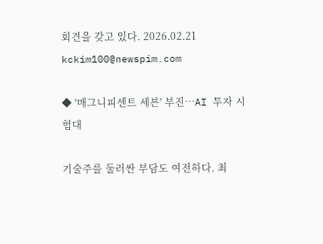회견을 갖고 있다. 2026.02.21 kckim100@newspim.com

◆ '매그니피센트 세븐' 부진…AI 투자 시험대

기술주를 둘러싼 부담도 여전하다. 최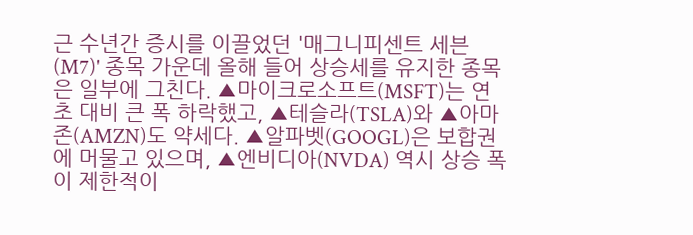근 수년간 증시를 이끌었던 '매그니피센트 세븐(M7)' 종목 가운데 올해 들어 상승세를 유지한 종목은 일부에 그친다. ▲마이크로소프트(MSFT)는 연초 대비 큰 폭 하락했고, ▲테슬라(TSLA)와 ▲아마존(AMZN)도 약세다. ▲알파벳(GOOGL)은 보합권에 머물고 있으며, ▲엔비디아(NVDA) 역시 상승 폭이 제한적이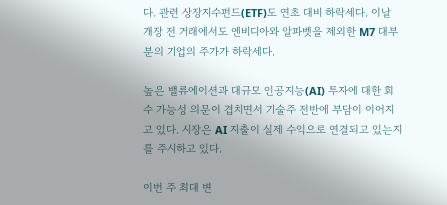다. 관련 상장지수펀드(ETF)도 연초 대비 하락세다. 이날 개장 전 거래에서도 엔비디아와 알파벳을 제외한 M7 대부분의 기업의 주가가 하락세다.

높은 밸류에이션과 대규모 인공지능(AI) 투자에 대한 회수 가능성 의문이 겹치면서 기술주 전반에 부담이 이어지고 있다. 시장은 AI 지출이 실제 수익으로 연결되고 있는지를 주시하고 있다.

이번 주 최대 변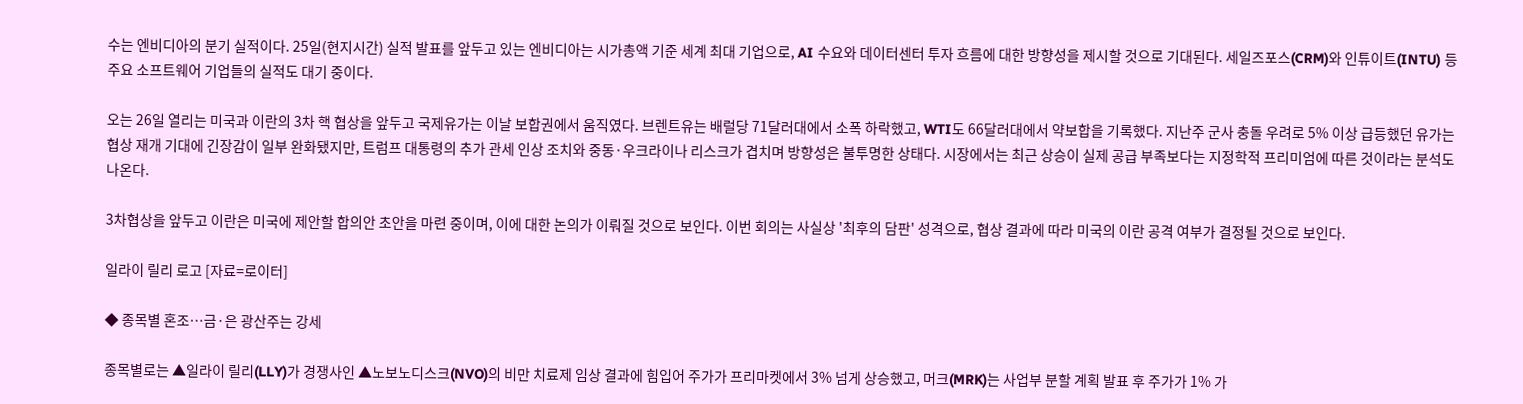수는 엔비디아의 분기 실적이다. 25일(현지시간) 실적 발표를 앞두고 있는 엔비디아는 시가총액 기준 세계 최대 기업으로, AI 수요와 데이터센터 투자 흐름에 대한 방향성을 제시할 것으로 기대된다. 세일즈포스(CRM)와 인튜이트(INTU) 등 주요 소프트웨어 기업들의 실적도 대기 중이다.

오는 26일 열리는 미국과 이란의 3차 핵 협상을 앞두고 국제유가는 이날 보합권에서 움직였다. 브렌트유는 배럴당 71달러대에서 소폭 하락했고, WTI도 66달러대에서 약보합을 기록했다. 지난주 군사 충돌 우려로 5% 이상 급등했던 유가는 협상 재개 기대에 긴장감이 일부 완화됐지만, 트럼프 대통령의 추가 관세 인상 조치와 중동·우크라이나 리스크가 겹치며 방향성은 불투명한 상태다. 시장에서는 최근 상승이 실제 공급 부족보다는 지정학적 프리미엄에 따른 것이라는 분석도 나온다.

3차협상을 앞두고 이란은 미국에 제안할 합의안 초안을 마련 중이며, 이에 대한 논의가 이뤄질 것으로 보인다. 이번 회의는 사실상 '최후의 담판' 성격으로, 협상 결과에 따라 미국의 이란 공격 여부가 결정될 것으로 보인다.

일라이 릴리 로고 [자료=로이터]

◆ 종목별 혼조…금·은 광산주는 강세

종목별로는 ▲일라이 릴리(LLY)가 경쟁사인 ▲노보노디스크(NVO)의 비만 치료제 임상 결과에 힘입어 주가가 프리마켓에서 3% 넘게 상승했고, 머크(MRK)는 사업부 분할 계획 발표 후 주가가 1% 가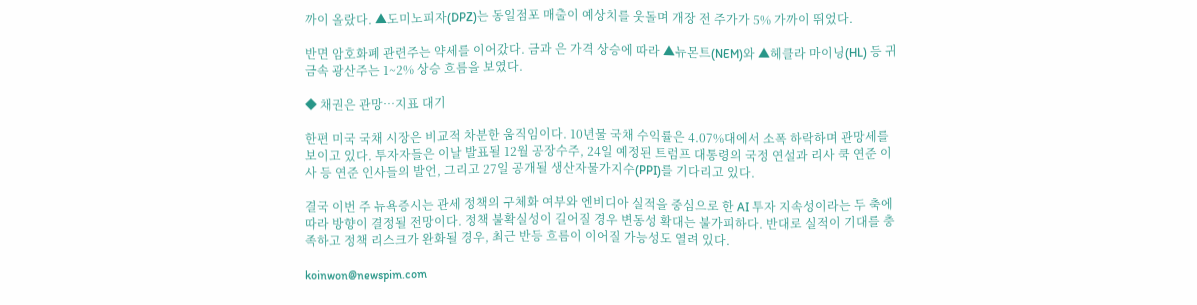까이 올랐다. ▲도미노피자(DPZ)는 동일점포 매출이 예상치를 웃돌며 개장 전 주가가 5% 가까이 뛰었다.

반면 암호화폐 관련주는 약세를 이어갔다. 금과 은 가격 상승에 따라 ▲뉴몬트(NEM)와 ▲헤클라 마이닝(HL) 등 귀금속 광산주는 1~2% 상승 흐름을 보였다.

◆ 채권은 관망…지표 대기

한편 미국 국채 시장은 비교적 차분한 움직임이다. 10년물 국채 수익률은 4.07%대에서 소폭 하락하며 관망세를 보이고 있다. 투자자들은 이날 발표될 12월 공장수주, 24일 예정된 트럼프 대통령의 국정 연설과 리사 쿡 연준 이사 등 연준 인사들의 발언, 그리고 27일 공개될 생산자물가지수(PPI)를 기다리고 있다.

결국 이번 주 뉴욕증시는 관세 정책의 구체화 여부와 엔비디아 실적을 중심으로 한 AI 투자 지속성이라는 두 축에 따라 방향이 결정될 전망이다. 정책 불확실성이 길어질 경우 변동성 확대는 불가피하다. 반대로 실적이 기대를 충족하고 정책 리스크가 완화될 경우, 최근 반등 흐름이 이어질 가능성도 열려 있다.

koinwon@newspim.com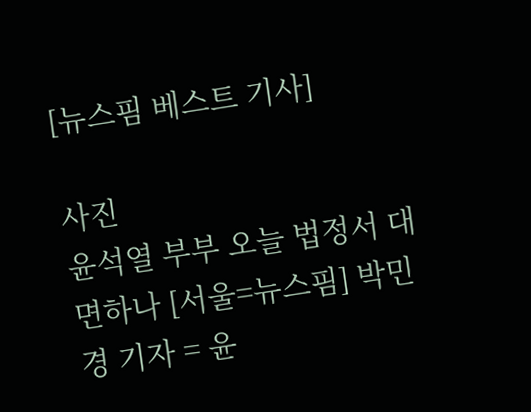[뉴스핌 베스트 기사]

사진
윤석열 부부 오늘 법정서 대면하나 [서울=뉴스핌] 박민경 기자 = 윤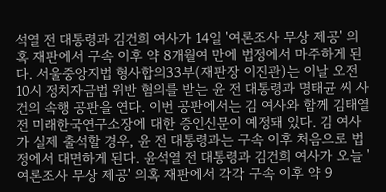석열 전 대통령과 김건희 여사가 14일 '여론조사 무상 제공' 의혹 재판에서 구속 이후 약 8개월여 만에 법정에서 마주하게 된다. 서울중앙지법 형사합의33부(재판장 이진관)는 이날 오전 10시 정치자금법 위반 혐의를 받는 윤 전 대통령과 명태균 씨 사건의 속행 공판을 연다. 이번 공판에서는 김 여사와 함께 김태열 전 미래한국연구소장에 대한 증인신문이 예정돼 있다. 김 여사가 실제 출석할 경우, 윤 전 대통령과는 구속 이후 처음으로 법정에서 대면하게 된다. 윤석열 전 대통령과 김건희 여사가 오늘 '여론조사 무상 제공' 의혹 재판에서 각각 구속 이후 약 9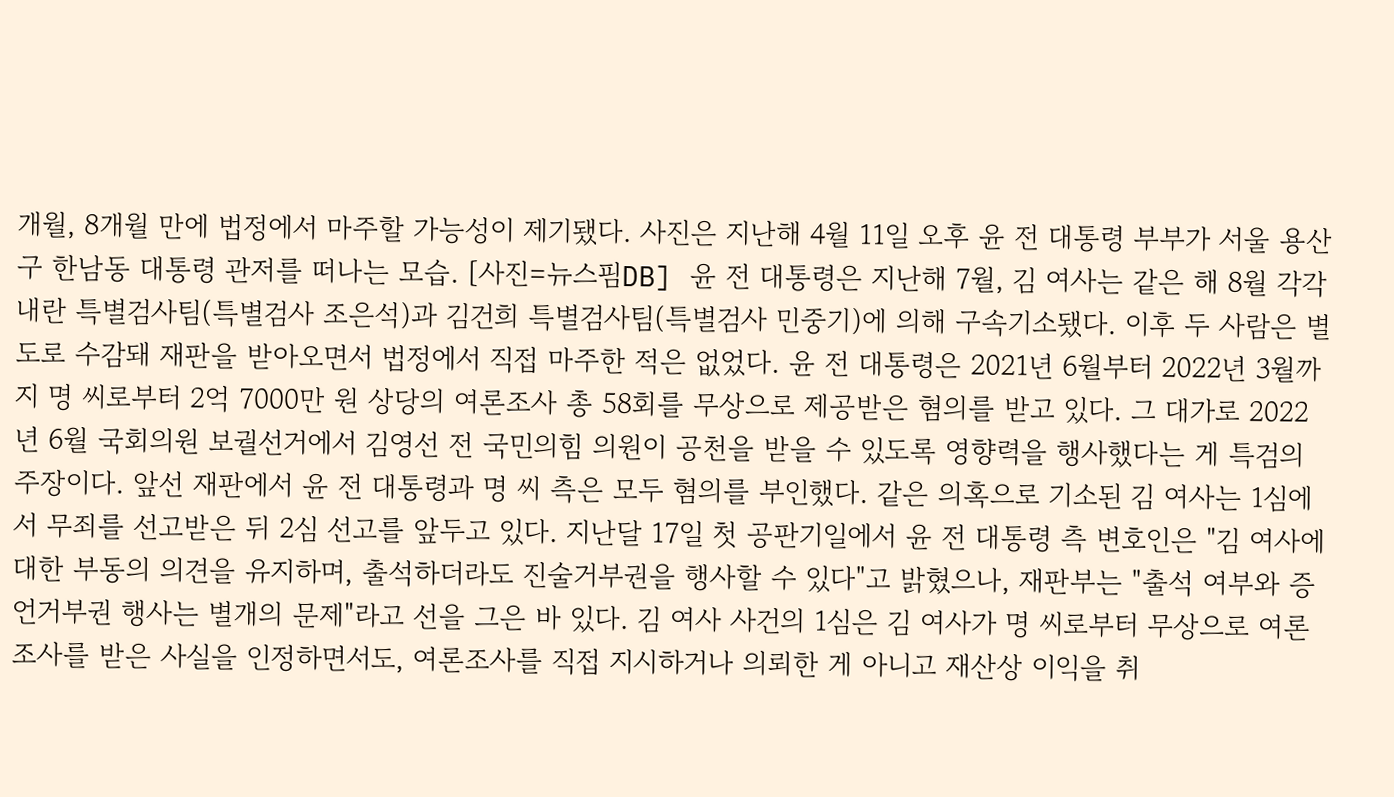개월, 8개월 만에 법정에서 마주할 가능성이 제기됐다. 사진은 지난해 4월 11일 오후 윤 전 대통령 부부가 서울 용산구 한남동 대통령 관저를 떠나는 모습. [사진=뉴스핌DB] 윤 전 대통령은 지난해 7월, 김 여사는 같은 해 8월 각각 내란 특별검사팀(특별검사 조은석)과 김건희 특별검사팀(특별검사 민중기)에 의해 구속기소됐다. 이후 두 사람은 별도로 수감돼 재판을 받아오면서 법정에서 직접 마주한 적은 없었다. 윤 전 대통령은 2021년 6월부터 2022년 3월까지 명 씨로부터 2억 7000만 원 상당의 여론조사 총 58회를 무상으로 제공받은 혐의를 받고 있다. 그 대가로 2022년 6월 국회의원 보궐선거에서 김영선 전 국민의힘 의원이 공천을 받을 수 있도록 영향력을 행사했다는 게 특검의 주장이다. 앞선 재판에서 윤 전 대통령과 명 씨 측은 모두 혐의를 부인했다. 같은 의혹으로 기소된 김 여사는 1심에서 무죄를 선고받은 뒤 2심 선고를 앞두고 있다. 지난달 17일 첫 공판기일에서 윤 전 대통령 측 변호인은 "김 여사에 대한 부동의 의견을 유지하며, 출석하더라도 진술거부권을 행사할 수 있다"고 밝혔으나, 재판부는 "출석 여부와 증언거부권 행사는 별개의 문제"라고 선을 그은 바 있다. 김 여사 사건의 1심은 김 여사가 명 씨로부터 무상으로 여론조사를 받은 사실을 인정하면서도, 여론조사를 직접 지시하거나 의뢰한 게 아니고 재산상 이익을 취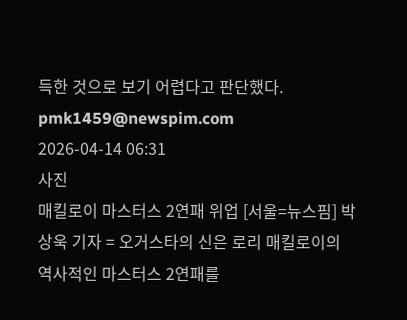득한 것으로 보기 어렵다고 판단했다. pmk1459@newspim.com         2026-04-14 06:31
사진
매킬로이 마스터스 2연패 위업 [서울=뉴스핌] 박상욱 기자 = 오거스타의 신은 로리 매킬로이의 역사적인 마스터스 2연패를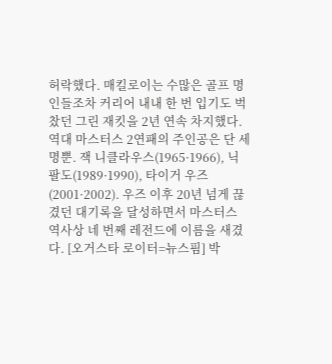허락했다. 매킬로이는 수많은 골프 명인들조차 커리어 내내 한 번 입기도 벅찼던 그린 재킷을 2년 연속 차지했다. 역대 마스터스 2연패의 주인공은 단 세 명뿐. 잭 니클라우스(1965·1966), 닉 팔도(1989·1990), 타이거 우즈(2001·2002). 우즈 이후 20년 넘게 끊겼던 대기록을 달성하면서 마스터스 역사상 네 번째 레전드에 이름을 새겼다. [오거스타 로이터=뉴스핌] 박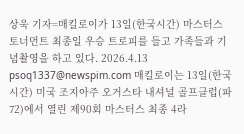상욱 기자=매킬로이가 13일(한국시간) 마스터스 토너먼트 최종일 우승 트로피를 들고 가족들과 기념촬영을 하고 있다. 2026.4.13 psoq1337@newspim.com 매킬로이는 13일(한국시간) 미국 조지아주 오거스타 내셔널 골프클럽(파72)에서 열린 제90회 마스터스 최종 4라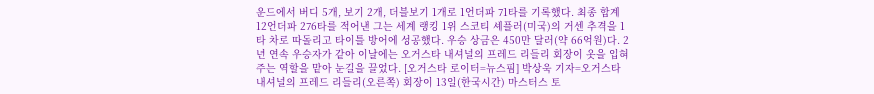운드에서 버디 5개, 보기 2개, 더블보기 1개로 1언더파 71타를 기록했다. 최종 합계 12언더파 276타를 적어낸 그는 세계 랭킹 1위 스코티 셰플러(미국)의 거센 추격을 1타 차로 따돌리고 타이틀 방어에 성공했다. 우승 상금은 450만 달러(약 66억원)다. 2년 연속 우승자가 같아 이날에는 오거스타 내셔널의 프레드 리들리 회장이 옷을 입혀주는 역할을 맡아 눈길을 끌었다. [오거스타 로이터=뉴스핌] 박상욱 기자=오거스타 내셔널의 프레드 리들리(오른쪽) 회장이 13일(한국시간) 마스터스 토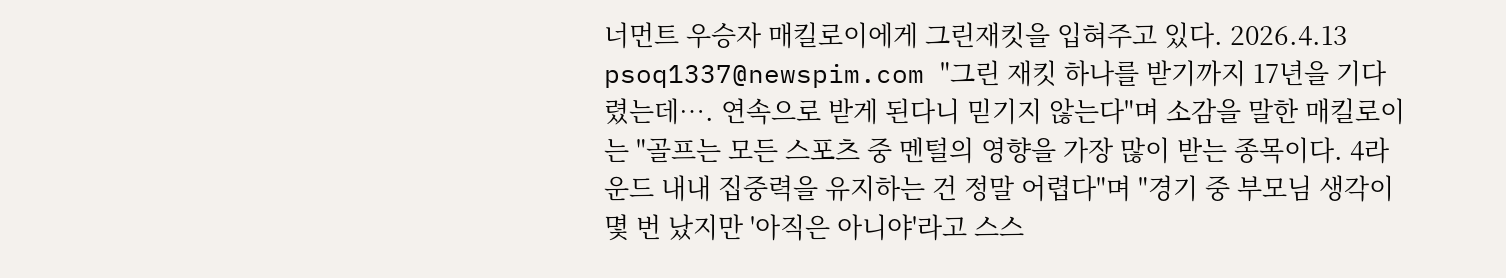너먼트 우승자 매킬로이에게 그린재킷을 입혀주고 있다. 2026.4.13 psoq1337@newspim.com "그린 재킷 하나를 받기까지 17년을 기다렸는데…. 연속으로 받게 된다니 믿기지 않는다"며 소감을 말한 매킬로이는 "골프는 모든 스포츠 중 멘털의 영향을 가장 많이 받는 종목이다. 4라운드 내내 집중력을 유지하는 건 정말 어렵다"며 "경기 중 부모님 생각이 몇 번 났지만 '아직은 아니야'라고 스스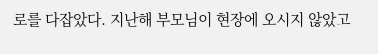로를 다잡았다. 지난해 부모님이 현장에 오시지 않았고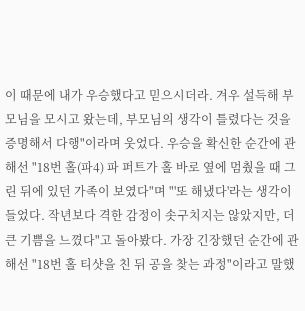이 때문에 내가 우승했다고 믿으시더라. 겨우 설득해 부모님을 모시고 왔는데, 부모님의 생각이 틀렸다는 것을 증명해서 다행"이라며 웃었다. 우승을 확신한 순간에 관해선 "18번 홀(파4) 파 퍼트가 홀 바로 옆에 멈췄을 때 그린 뒤에 있던 가족이 보였다"며 "'또 해냈다'라는 생각이 들었다. 작년보다 격한 감정이 솟구치지는 않았지만, 더 큰 기쁨을 느꼈다"고 돌아봤다. 가장 긴장했던 순간에 관해선 "18번 홀 티샷을 친 뒤 공을 찾는 과정"이라고 말했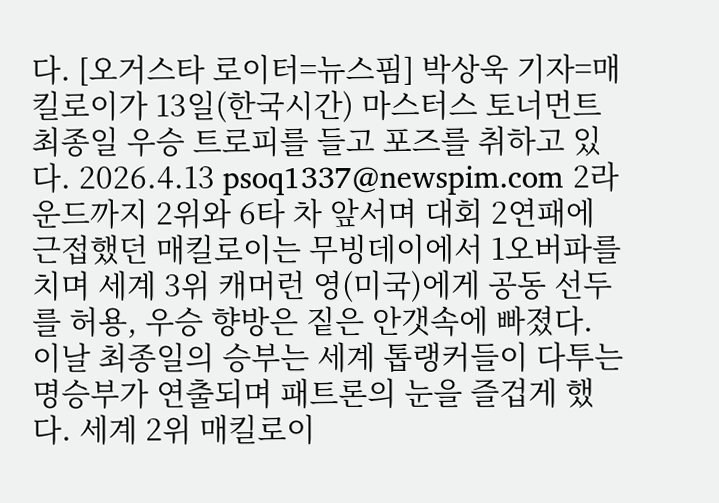다. [오거스타 로이터=뉴스핌] 박상욱 기자=매킬로이가 13일(한국시간) 마스터스 토너먼트 최종일 우승 트로피를 들고 포즈를 취하고 있다. 2026.4.13 psoq1337@newspim.com 2라운드까지 2위와 6타 차 앞서며 대회 2연패에 근접했던 매킬로이는 무빙데이에서 1오버파를 치며 세계 3위 캐머런 영(미국)에게 공동 선두를 허용, 우승 향방은 짙은 안갯속에 빠졌다. 이날 최종일의 승부는 세계 톱랭커들이 다투는 명승부가 연출되며 패트론의 눈을 즐겁게 했다. 세계 2위 매킬로이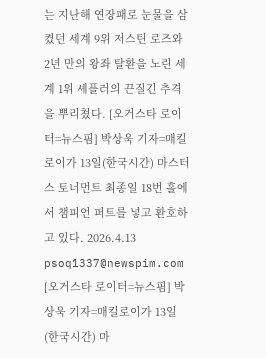는 지난해 연장패로 눈물을 삼켰던 세계 9위 저스틴 로즈와 2년 만의 왕좌 탈환을 노린 세계 1위 셰플러의 끈질긴 추격을 뿌리쳤다. [오거스타 로이터=뉴스핌] 박상욱 기자=매킬로이가 13일(한국시간) 마스터스 토너먼트 최종일 18번 홀에서 챔피언 퍼트를 넣고 환호하고 있다. 2026.4.13 psoq1337@newspim.com [오거스타 로이터=뉴스핌] 박상욱 기자=매킬로이가 13일(한국시간) 마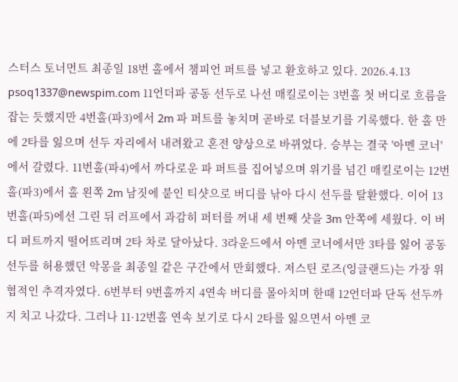스터스 토너먼트 최종일 18번 홀에서 챔피언 퍼트를 넣고 환호하고 있다. 2026.4.13 psoq1337@newspim.com 11언더파 공동 선두로 나선 매킬로이는 3번홀 첫 버디로 흐름을 잡는 듯했지만 4번홀(파3)에서 2m 파 퍼트를 놓치며 곧바로 더블보기를 기록했다. 한 홀 만에 2타를 잃으며 선두 자리에서 내려왔고 혼전 양상으로 바뀌었다. 승부는 결국 '아멘 코너'에서 갈렸다. 11번홀(파4)에서 까다로운 파 퍼트를 집어넣으며 위기를 넘긴 매킬로이는 12번홀(파3)에서 홀 왼쪽 2m 남짓에 붙인 티샷으로 버디를 낚아 다시 선두를 탈환했다. 이어 13번홀(파5)에선 그린 뒤 러프에서 과감히 퍼터를 꺼내 세 번째 샷을 3m 안쪽에 세웠다. 이 버디 퍼트까지 떨어뜨리며 2타 차로 달아났다. 3라운드에서 아멘 코너에서만 3타를 잃어 공동 선두를 허용했던 악몽을 최종일 같은 구간에서 만회했다. 저스틴 로즈(잉글랜드)는 가장 위협적인 추격자였다. 6번부터 9번홀까지 4연속 버디를 몰아치며 한때 12언더파 단독 선두까지 치고 나갔다. 그러나 11·12번홀 연속 보기로 다시 2타를 잃으면서 아멘 코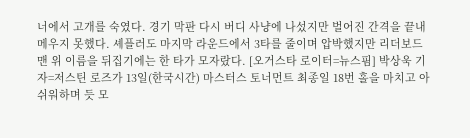너에서 고개를 숙였다. 경기 막판 다시 버디 사냥에 나섰지만 벌어진 간격을 끝내 메우지 못했다. 셰플러도 마지막 라운드에서 3타를 줄이며 압박했지만 리더보드 맨 위 이름을 뒤집기에는 한 타가 모자랐다. [오거스타 로이터=뉴스핌] 박상욱 기자=저스틴 로즈가 13일(한국시간) 마스터스 토너먼트 최종일 18번 홀을 마치고 아쉬워하며 듯 모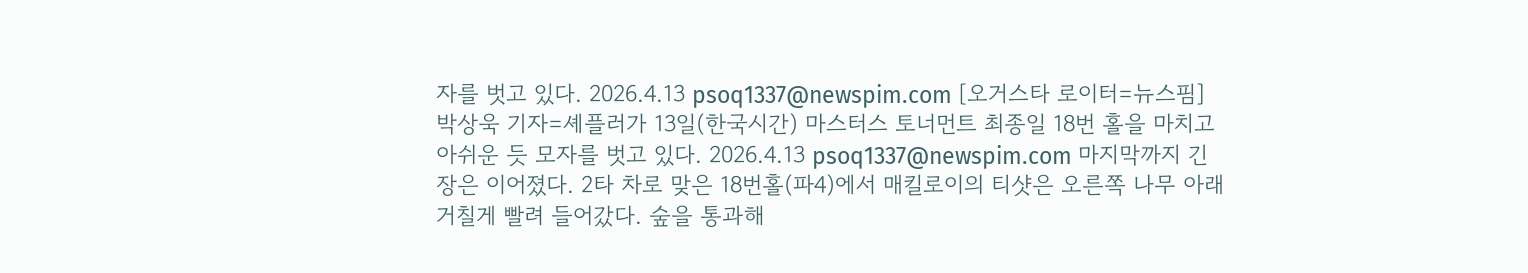자를 벗고 있다. 2026.4.13 psoq1337@newspim.com [오거스타 로이터=뉴스핌] 박상욱 기자=셰플러가 13일(한국시간) 마스터스 토너먼트 최종일 18번 홀을 마치고 아쉬운 듯 모자를 벗고 있다. 2026.4.13 psoq1337@newspim.com 마지막까지 긴장은 이어졌다. 2타 차로 맞은 18번홀(파4)에서 매킬로이의 티샷은 오른쪽 나무 아래 거칠게 빨려 들어갔다. 숲을 통과해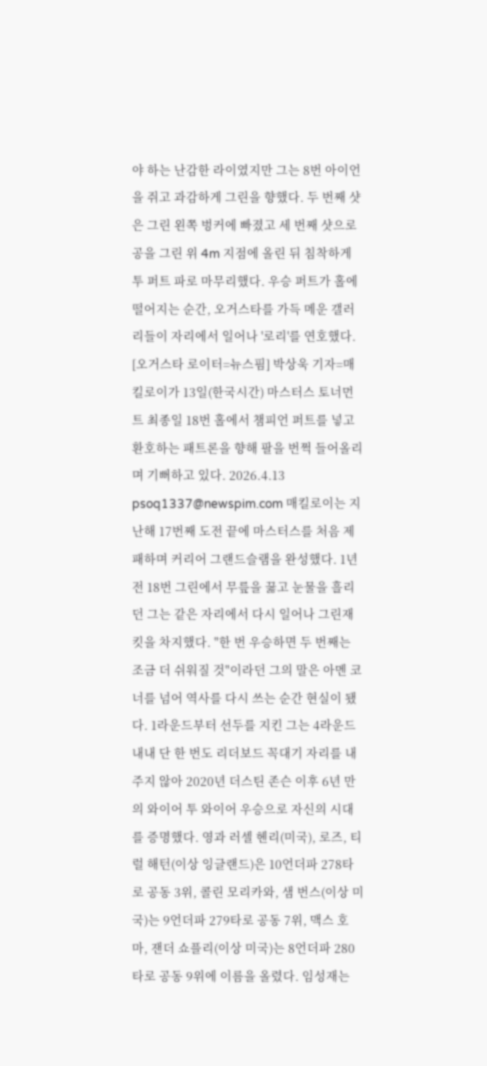야 하는 난감한 라이였지만 그는 8번 아이언을 쥐고 과감하게 그린을 향했다. 두 번째 샷은 그린 왼쪽 벙커에 빠졌고 세 번째 샷으로 공을 그린 위 4m 지점에 올린 뒤 침착하게 투 퍼트 파로 마무리했다. 우승 퍼트가 홀에 떨어지는 순간, 오거스타를 가득 메운 갤러리들이 자리에서 일어나 '로리'를 연호했다. [오거스타 로이터=뉴스핌] 박상욱 기자=매킬로이가 13일(한국시간) 마스터스 토너먼트 최종일 18번 홀에서 챔피언 퍼트를 넣고 환호하는 패트론을 향해 팔을 번쩍 들어올리며 기뻐하고 있다. 2026.4.13 psoq1337@newspim.com 매킬로이는 지난해 17번째 도전 끝에 마스터스를 처음 제패하며 커리어 그랜드슬램을 완성했다. 1년 전 18번 그린에서 무릎을 꿇고 눈물을 흘리던 그는 같은 자리에서 다시 일어나 그린재킷을 차지했다. "한 번 우승하면 두 번째는 조금 더 쉬워질 것"이라던 그의 말은 아멘 코너를 넘어 역사를 다시 쓰는 순간 현실이 됐다. 1라운드부터 선두를 지킨 그는 4라운드 내내 단 한 번도 리더보드 꼭대기 자리를 내주지 않아 2020년 더스틴 존슨 이후 6년 만의 와이어 투 와이어 우승으로 자신의 시대를 증명했다. 영과 러셀 헨리(미국), 로즈, 티럴 해턴(이상 잉글랜드)은 10언더파 278타로 공동 3위, 콜린 모리카와, 샘 번스(이상 미국)는 9언더파 279타로 공동 7위, 맥스 호마, 잰더 쇼플리(이상 미국)는 8언더파 280타로 공동 9위에 이름을 올렸다. 임성재는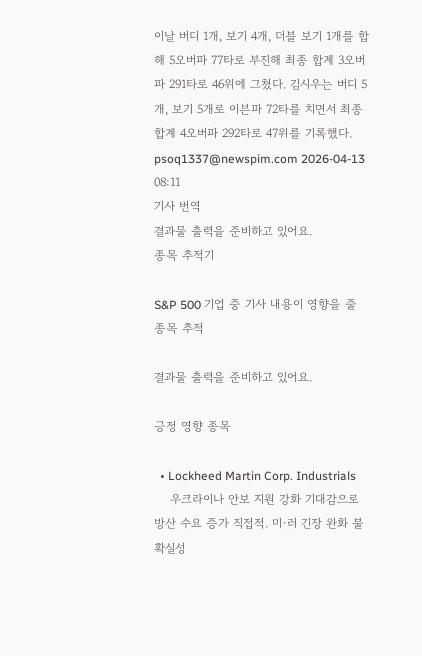이날 버디 1개, 보기 4개, 더블 보기 1개를 합해 5오버파 77타로 부진해 최종 합계 3오버파 291타로 46위에 그쳤다. 김시우는 버디 5개, 보기 5개로 이븐파 72타를 치면서 최종 합계 4오버파 292타로 47위를 기록했다. psoq1337@newspim.com 2026-04-13 08:11
기사 번역
결과물 출력을 준비하고 있어요.
종목 추적기

S&P 500 기업 중 기사 내용이 영향을 줄 종목 추적

결과물 출력을 준비하고 있어요.

긍정 영향 종목

  • Lockheed Martin Corp. Industrials
    우크라이나 안보 지원 강화 기대감으로 방산 수요 증가 직접적. 미·러 긴장 완화 불확실성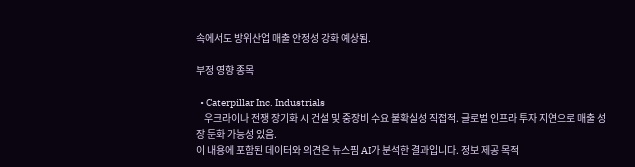속에서도 방위산업 매출 안정성 강화 예상됨.

부정 영향 종목

  • Caterpillar Inc. Industrials
    우크라이나 전쟁 장기화 시 건설 및 중장비 수요 불확실성 직접적. 글로벌 인프라 투자 지연으로 매출 성장 둔화 가능성 있음.
이 내용에 포함된 데이터와 의견은 뉴스핌 AI가 분석한 결과입니다. 정보 제공 목적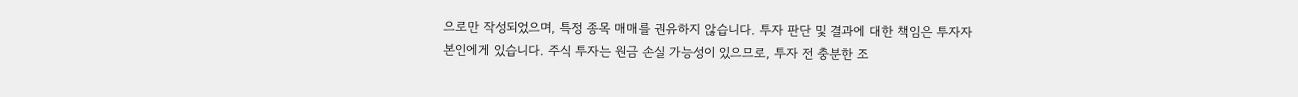으로만 작성되었으며, 특정 종목 매매를 권유하지 않습니다. 투자 판단 및 결과에 대한 책임은 투자자 본인에게 있습니다. 주식 투자는 원금 손실 가능성이 있으므로, 투자 전 충분한 조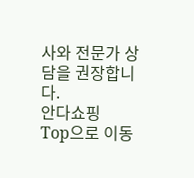사와 전문가 상담을 권장합니다.
안다쇼핑
Top으로 이동